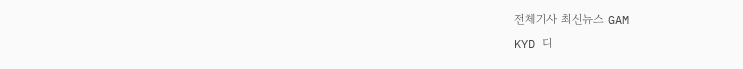전체기사 최신뉴스 GAM
KYD 디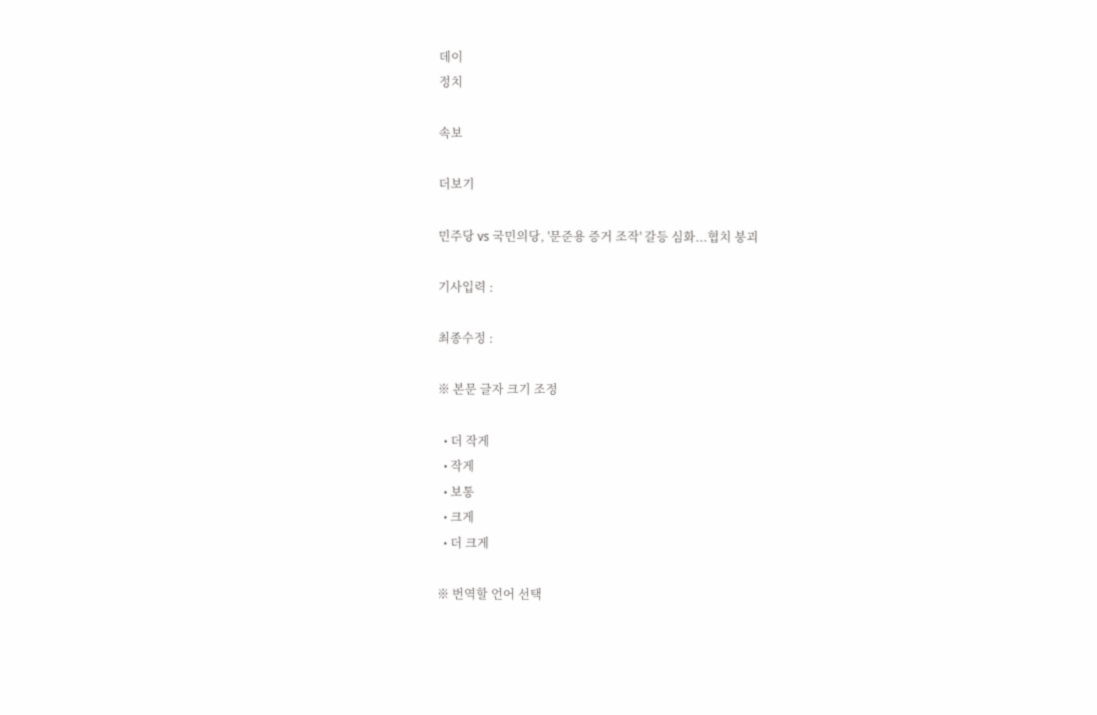데이
정치

속보

더보기

민주당 vs 국민의당, '문준용 증거 조작' 갈등 심화...협치 붕괴

기사입력 :

최종수정 :

※ 본문 글자 크기 조정

  • 더 작게
  • 작게
  • 보통
  • 크게
  • 더 크게

※ 번역할 언어 선택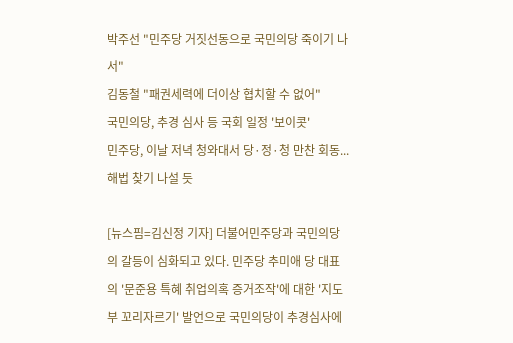박주선 "민주당 거짓선동으로 국민의당 죽이기 나서"
김동철 "패권세력에 더이상 협치할 수 없어"
국민의당, 추경 심사 등 국회 일정 '보이콧'
민주당, 이날 저녁 청와대서 당·정·청 만찬 회동...해법 찾기 나설 듯

[뉴스핌=김신정 기자] 더불어민주당과 국민의당의 갈등이 심화되고 있다. 민주당 추미애 당 대표의 '문준용 특혜 취업의혹 증거조작'에 대한 '지도부 꼬리자르기' 발언으로 국민의당이 추경심사에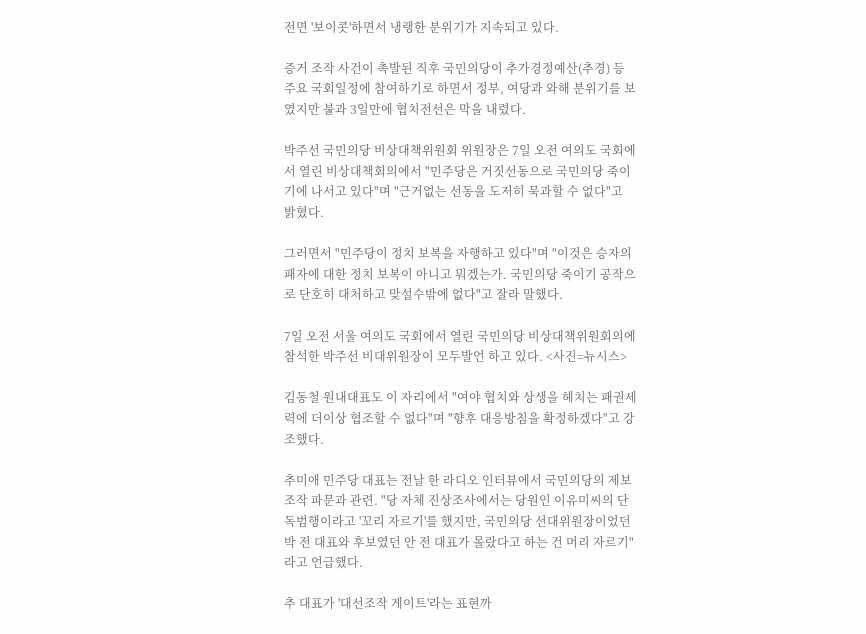전면 '보이콧'하면서 냉랭한 분위기가 지속되고 있다.

증거 조작 사건이 촉발된 직후 국민의당이 추가경정예산(추경) 등 주요 국회일정에 참여하기로 하면서 정부, 여당과 와해 분위기를 보였지만 불과 3일만에 협치전선은 막을 내렸다.

박주선 국민의당 비상대책위원회 위원장은 7일 오전 여의도 국회에서 열린 비상대책회의에서 "민주당은 거짓선동으로 국민의당 죽이기에 나서고 있다"며 "근거없는 선동을 도저히 묵과할 수 없다"고 밝혔다.

그러면서 "민주당이 정치 보복을 자행하고 있다"며 "이것은 승자의 패자에 대한 정치 보복이 아니고 뭐겠는가. 국민의당 죽이기 공작으로 단호히 대처하고 맞설수밖에 없다"고 잘라 말했다.

7일 오전 서울 여의도 국회에서 열린 국민의당 비상대책위원회의에 참석한 박주선 비대위원장이 모두발언 하고 있다. <사진=뉴시스>

김동철 원내대표도 이 자리에서 "여야 협치와 상생을 헤치는 패권세력에 더이상 협조할 수 없다"며 "향후 대응방침을 확정하겠다"고 강조했다.

추미애 민주당 대표는 전날 한 라디오 인터뷰에서 국민의당의 제보 조작 파문과 관련. "당 자체 진상조사에서는 당원인 이유미씨의 단독범행이라고 '꼬리 자르기'를 했지만, 국민의당 선대위원장이었던 박 전 대표와 후보였던 안 전 대표가 몰랐다고 하는 건 머리 자르기"라고 언급했다.

추 대표가 '대선조작 게이트'라는 표현까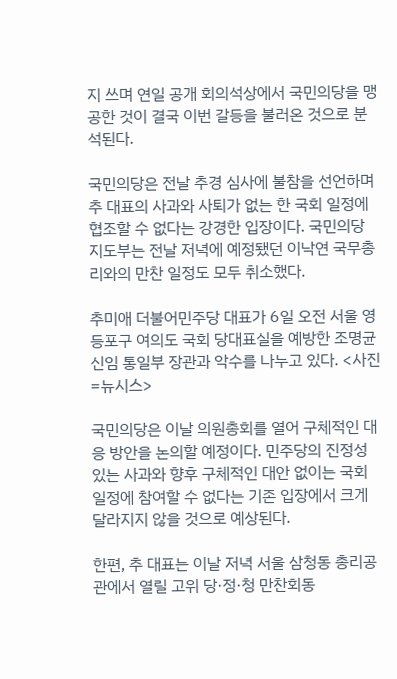지 쓰며 연일 공개 회의석상에서 국민의당을 맹공한 것이 결국 이번 갈등을 불러온 것으로 분석된다.

국민의당은 전날 추경 심사에 불참을 선언하며 추 대표의 사과와 사퇴가 없는 한 국회 일정에 협조할 수 없다는 강경한 입장이다. 국민의당 지도부는 전날 저녁에 예정됐던 이낙연 국무총리와의 만찬 일정도 모두 취소했다.

추미애 더불어민주당 대표가 6일 오전 서울 영등포구 여의도 국회 당대표실을 예방한 조명균 신임 통일부 장관과 악수를 나누고 있다. <사진=뉴시스>

국민의당은 이날 의원총회를 열어 구체적인 대응 방안을 논의할 예정이다. 민주당의 진정성 있는 사과와 향후 구체적인 대안 없이는 국회 일정에 참여할 수 없다는 기존 입장에서 크게 달라지지 않을 것으로 예상된다.

한편, 추 대표는 이날 저녁 서울 삼청동 총리공관에서 열릴 고위 당·정·청 만찬회동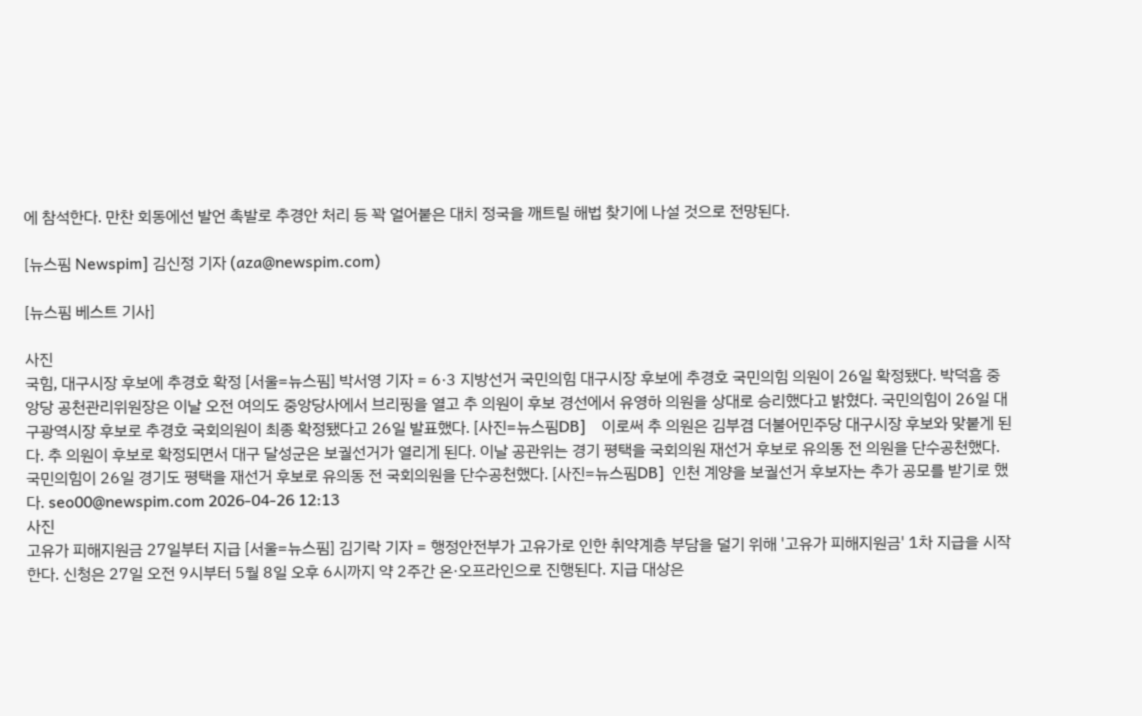에 참석한다. 만찬 회동에선 발언 촉발로 추경안 처리 등 꽉 얼어붙은 대치 정국을 깨트릴 해법 찾기에 나설 것으로 전망된다.

[뉴스핌 Newspim] 김신정 기자 (aza@newspim.com)

[뉴스핌 베스트 기사]

사진
국힘, 대구시장 후보에 추경호 확정 [서울=뉴스핌] 박서영 기자 = 6·3 지방선거 국민의힘 대구시장 후보에 추경호 국민의힘 의원이 26일 확정됐다. 박덕흠 중앙당 공천관리위원장은 이날 오전 여의도 중앙당사에서 브리핑을 열고 추 의원이 후보 경선에서 유영하 의원을 상대로 승리했다고 밝혔다. 국민의힘이 26일 대구광역시장 후보로 추경호 국회의원이 최종 확정됐다고 26일 발표했다. [사진=뉴스핌DB]    이로써 추 의원은 김부겸 더불어민주당 대구시장 후보와 맞붙게 된다. 추 의원이 후보로 확정되면서 대구 달성군은 보궐선거가 열리게 된다. 이날 공관위는 경기 평택을 국회의원 재선거 후보로 유의동 전 의원을 단수공천했다. 국민의힘이 26일 경기도 평택을 재선거 후보로 유의동 전 국회의원을 단수공천했다. [사진=뉴스핌DB]  인천 계양을 보궐선거 후보자는 추가 공모를 받기로 했다. seo00@newspim.com 2026-04-26 12:13
사진
고유가 피해지원금 27일부터 지급 [서울=뉴스핌] 김기락 기자 = 행정안전부가 고유가로 인한 취약계층 부담을 덜기 위해 '고유가 피해지원금' 1차 지급을 시작한다. 신청은 27일 오전 9시부터 5월 8일 오후 6시까지 약 2주간 온·오프라인으로 진행된다. 지급 대상은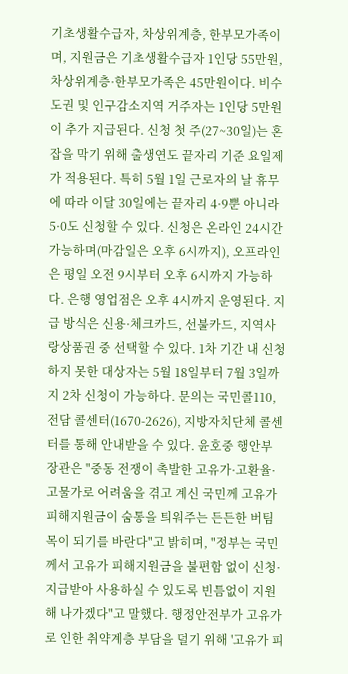기초생활수급자, 차상위계층, 한부모가족이며, 지원금은 기초생활수급자 1인당 55만원, 차상위계층·한부모가족은 45만원이다. 비수도권 및 인구감소지역 거주자는 1인당 5만원이 추가 지급된다. 신청 첫 주(27~30일)는 혼잡을 막기 위해 출생연도 끝자리 기준 요일제가 적용된다. 특히 5월 1일 근로자의 날 휴무에 따라 이달 30일에는 끝자리 4·9뿐 아니라 5·0도 신청할 수 있다. 신청은 온라인 24시간 가능하며(마감일은 오후 6시까지), 오프라인은 평일 오전 9시부터 오후 6시까지 가능하다. 은행 영업점은 오후 4시까지 운영된다. 지급 방식은 신용·체크카드, 선불카드, 지역사랑상품권 중 선택할 수 있다. 1차 기간 내 신청하지 못한 대상자는 5월 18일부터 7월 3일까지 2차 신청이 가능하다. 문의는 국민콜110, 전담 콜센터(1670-2626), 지방자치단체 콜센터를 통해 안내받을 수 있다. 윤호중 행안부 장관은 "중동 전쟁이 촉발한 고유가·고환율·고물가로 어려움을 겪고 계신 국민께 고유가 피해지원금이 숨통을 틔워주는 든든한 버팀목이 되기를 바란다"고 밝히며, "정부는 국민께서 고유가 피해지원금을 불편함 없이 신청·지급받아 사용하실 수 있도록 빈틈없이 지원해 나가겠다"고 말했다. 행정안전부가 고유가로 인한 취약계층 부담을 덜기 위해 '고유가 피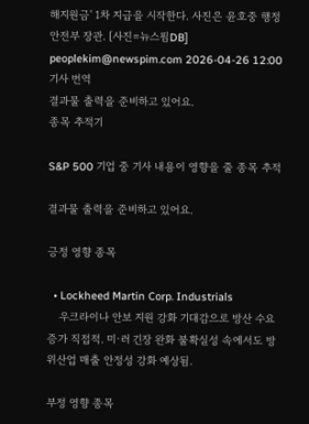해지원금' 1차 지급을 시작한다. 사진은 윤호중 행정안전부 장관. [사진=뉴스핌DB] peoplekim@newspim.com 2026-04-26 12:00
기사 번역
결과물 출력을 준비하고 있어요.
종목 추적기

S&P 500 기업 중 기사 내용이 영향을 줄 종목 추적

결과물 출력을 준비하고 있어요.

긍정 영향 종목

  • Lockheed Martin Corp. Industrials
    우크라이나 안보 지원 강화 기대감으로 방산 수요 증가 직접적. 미·러 긴장 완화 불확실성 속에서도 방위산업 매출 안정성 강화 예상됨.

부정 영향 종목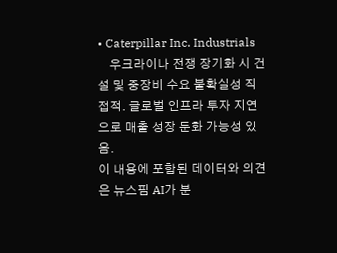• Caterpillar Inc. Industrials
    우크라이나 전쟁 장기화 시 건설 및 중장비 수요 불확실성 직접적. 글로벌 인프라 투자 지연으로 매출 성장 둔화 가능성 있음.
이 내용에 포함된 데이터와 의견은 뉴스핌 AI가 분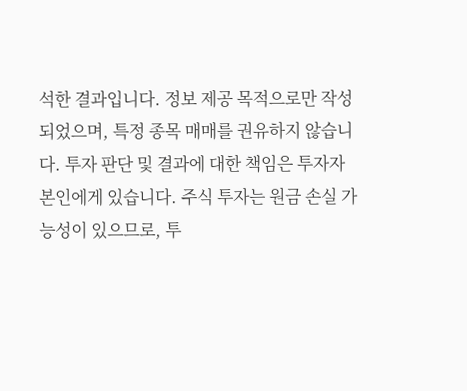석한 결과입니다. 정보 제공 목적으로만 작성되었으며, 특정 종목 매매를 권유하지 않습니다. 투자 판단 및 결과에 대한 책임은 투자자 본인에게 있습니다. 주식 투자는 원금 손실 가능성이 있으므로, 투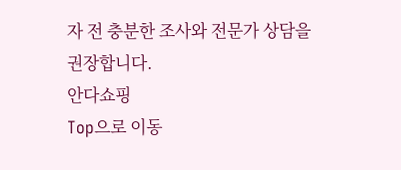자 전 충분한 조사와 전문가 상담을 권장합니다.
안다쇼핑
Top으로 이동